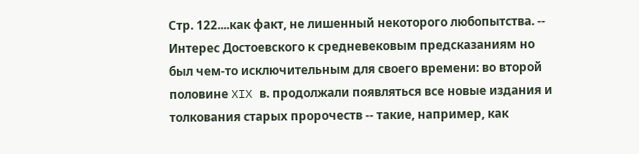Стр. 122....как факт, не лишенный некоторого любопытства. -- Интерес Достоевского к средневековым предсказаниям но был чем-то исключительным для своего времени: во второй половине XIX в. продолжали появляться все новые издания и толкования старых пророчеств -- такие, например, как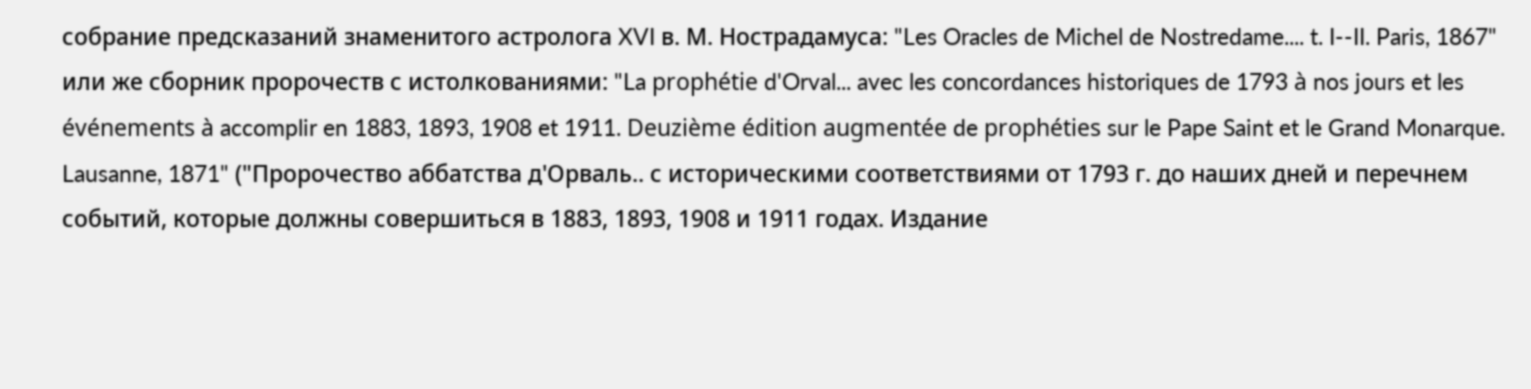собрание предсказаний знаменитого астролога XVI в. М. Нострадамуса: "Les Oracles de Michel de Nostredame.... t. I--II. Paris, 1867" или же сборник пророчеств с истолкованиями: "La prophétie d'Orval... avec les concordances historiques de 1793 à nos jours et les événements à accomplir en 1883, 1893, 1908 et 1911. Deuzième édition augmentée de prophéties sur le Pape Saint et le Grand Monarque. Lausanne, 1871" ("Пророчество аббатства д'Орваль.. с историческими соответствиями от 1793 г. до наших дней и перечнем событий, которые должны совершиться в 1883, 1893, 1908 и 1911 годах. Издание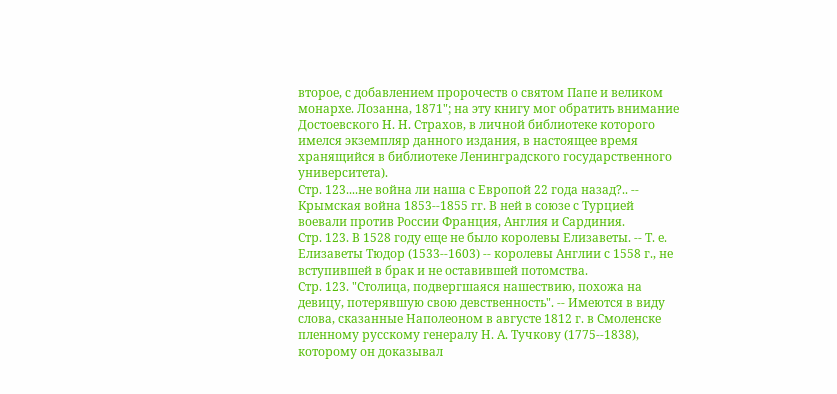второе, с добавлением пророчеств о святом Папе и великом монархе. Лозанна, 1871"; на эту книгу мог обратить внимание Достоевского H. H. Страхов, в личной библиотеке которого имелся экземпляр данного издания, в настоящее время хранящийся в библиотеке Ленинградского государственного университета).
Стр. 123....не война ли наша с Европой 22 года назад?.. -- Крымская война 1853--1855 гг. В ней в союзе с Турцией воевали против России Франция, Англия и Сардиния.
Стр. 123. В 1528 году еще не было королевы Елизаветы. -- Т. е. Елизаветы Тюдор (1533--1603) -- королевы Англии с 1558 г., не вступившей в брак и не оставившей потомства.
Стр. 123. "Столица, подвергшаяся нашествию, похожа на девицу, потерявшую свою девственность". -- Имеются в виду слова, сказанные Наполеоном в августе 1812 г. в Смоленске пленному русскому генералу Н. А. Тучкову (1775--1838), которому он доказывал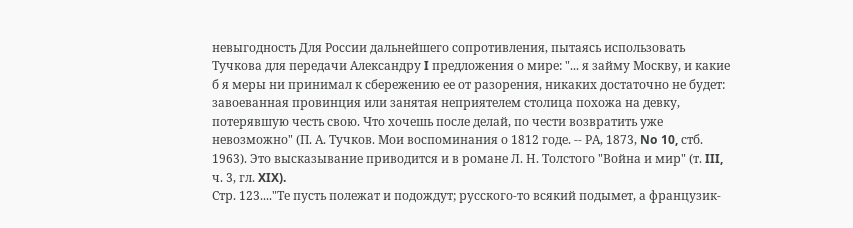невыгодность Для России дальнейшего сопротивления, пытаясь использовать Тучкова для передачи Александру I предложения о мире: "... я займу Москву, и какие б я меры ни принимал к сбережению ее от разорения, никаких достаточно не будет: завоеванная провинция или занятая неприятелем столица похожа на девку, потерявшую честь свою. Что хочешь после делай, по чести возвратить уже невозможно" (П. А. Тучков. Мои воспоминания о 1812 годе. -- РА, 1873, No 10, стб. 1963). Это высказывание приводится и в романе Л. Н. Толстого "Война и мир" (т. III, ч. 3, гл. XIX).
Стр. 123...."Те пусть полежат и подождут; русского-то всякий подымет, а французик-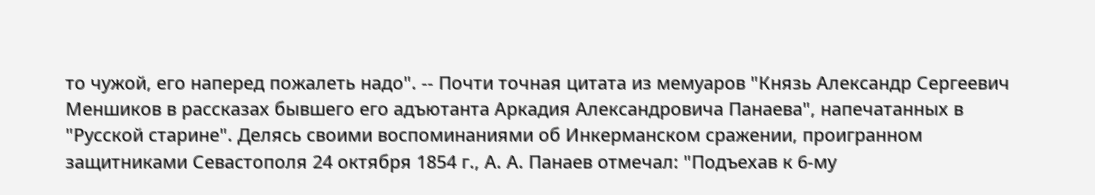то чужой, его наперед пожалеть надо". -- Почти точная цитата из мемуаров "Князь Александр Сергеевич Меншиков в рассказах бывшего его адъютанта Аркадия Александровича Панаева", напечатанных в "Русской старине". Делясь своими воспоминаниями об Инкерманском сражении, проигранном защитниками Севастополя 24 октября 1854 г., А. А. Панаев отмечал: "Подъехав к 6-му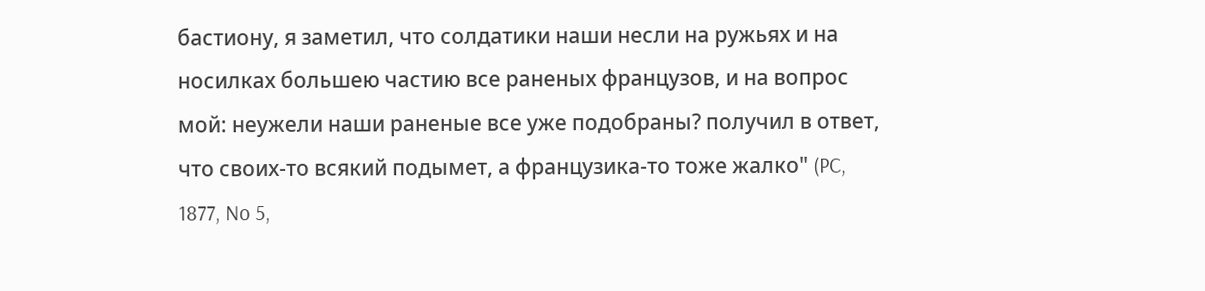бастиону, я заметил, что солдатики наши несли на ружьях и на носилках большею частию все раненых французов, и на вопрос мой: неужели наши раненые все уже подобраны? получил в ответ, что своих-то всякий подымет, а французика-то тоже жалко" (PC, 1877, No 5,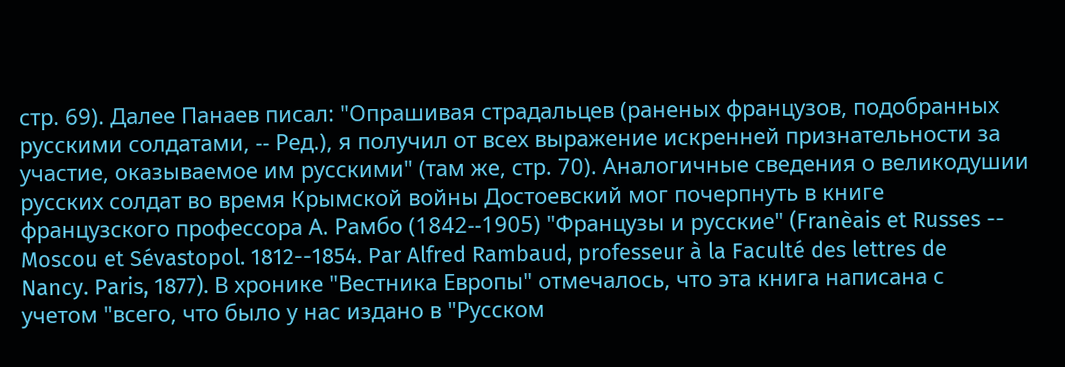стр. 69). Далее Панаев писал: "Опрашивая страдальцев (раненых французов, подобранных русскими солдатами, -- Ред.), я получил от всех выражение искренней признательности за участие, оказываемое им русскими" (там же, стр. 70). Аналогичные сведения о великодушии русских солдат во время Крымской войны Достоевский мог почерпнуть в книге французского профессора А. Рамбо (1842--1905) "Французы и русские" (Franèais et Russes -- Moscou et Sévastopol. 1812--1854. Par Alfred Rambaud, professeur à la Faculté des lettres de Nancy. Paris, 1877). В хронике "Вестника Европы" отмечалось, что эта книга написана с учетом "всего, что было у нас издано в "Русском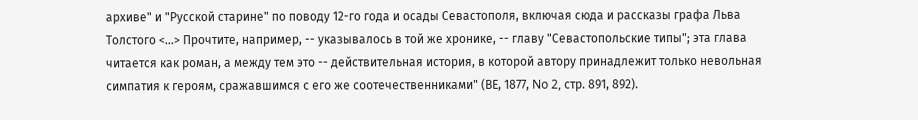архиве" и "Русской старине" по поводу 12-го года и осады Севастополя, включая сюда и рассказы графа Льва Толстого <...> Прочтите, например, -- указывалось в той же хронике, -- главу "Севастопольские типы"; эта глава читается как роман, а между тем это -- действительная история, в которой автору принадлежит только невольная симпатия к героям, сражавшимся с его же соотечественниками" (ВЕ, 1877, No 2, стр. 891, 892).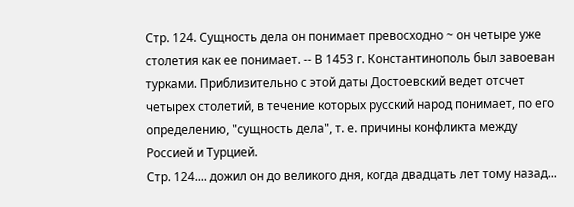Стр. 124. Сущность дела он понимает превосходно ~ он четыре уже столетия как ее понимает. -- В 1453 г. Константинополь был завоеван турками. Приблизительно с этой даты Достоевский ведет отсчет четырех столетий, в течение которых русский народ понимает, по его определению, "сущность дела", т. е. причины конфликта между Россией и Турцией.
Стр. 124.... дожил он до великого дня, когда двадцать лет тому назад...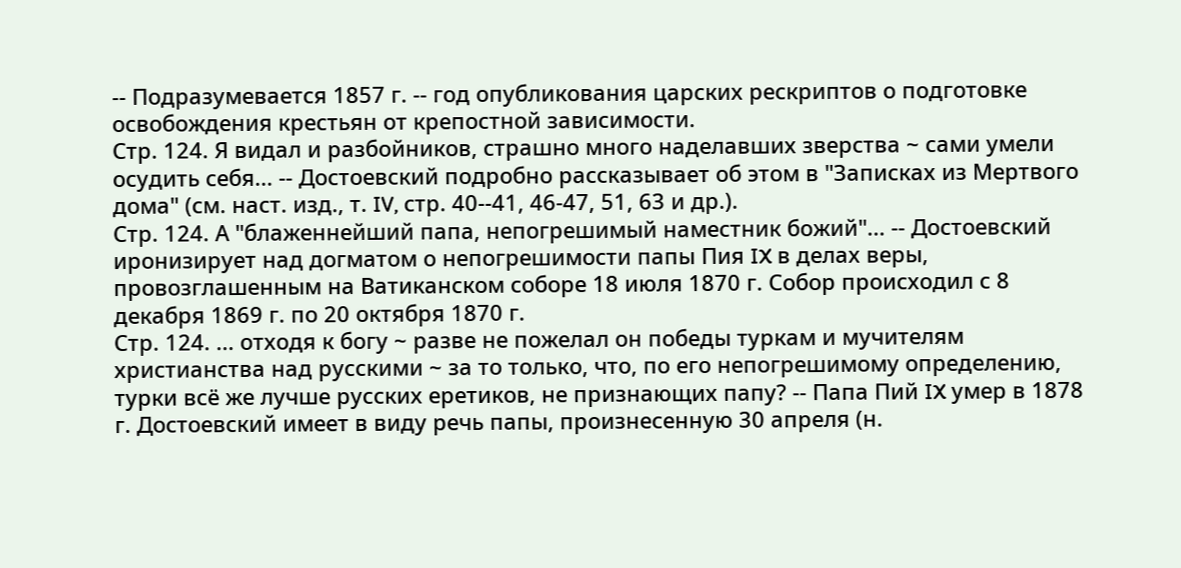-- Подразумевается 1857 г. -- год опубликования царских рескриптов о подготовке освобождения крестьян от крепостной зависимости.
Стр. 124. Я видал и разбойников, страшно много наделавших зверства ~ сами умели осудить себя... -- Достоевский подробно рассказывает об этом в "Записках из Мертвого дома" (см. наст. изд., т. IV, стр. 40--41, 46-47, 51, 63 и др.).
Стр. 124. А "блаженнейший папа, непогрешимый наместник божий"... -- Достоевский иронизирует над догматом о непогрешимости папы Пия IX в делах веры, провозглашенным на Ватиканском соборе 18 июля 1870 г. Собор происходил с 8 декабря 1869 г. по 20 октября 1870 г.
Стр. 124. ... отходя к богу ~ разве не пожелал он победы туркам и мучителям христианства над русскими ~ за то только, что, по его непогрешимому определению, турки всё же лучше русских еретиков, не признающих папу? -- Папа Пий IX умер в 1878 г. Достоевский имеет в виду речь папы, произнесенную 30 апреля (н.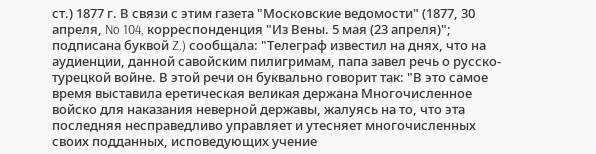ст.) 1877 г. В связи с этим газета "Московские ведомости" (1877, 30 апреля, No 104, корреспонденция "Из Вены. 5 мая (23 апреля)"; подписана буквой Z.) сообщала: "Телеграф известил на днях, что на аудиенции, данной савойским пилигримам, папа завел речь о русско-турецкой войне. В этой речи он буквально говорит так: "В это самое время выставила еретическая великая держана Многочисленное войско для наказания неверной державы, жалуясь на то, что эта последняя несправедливо управляет и утесняет многочисленных своих подданных, исповедующих учение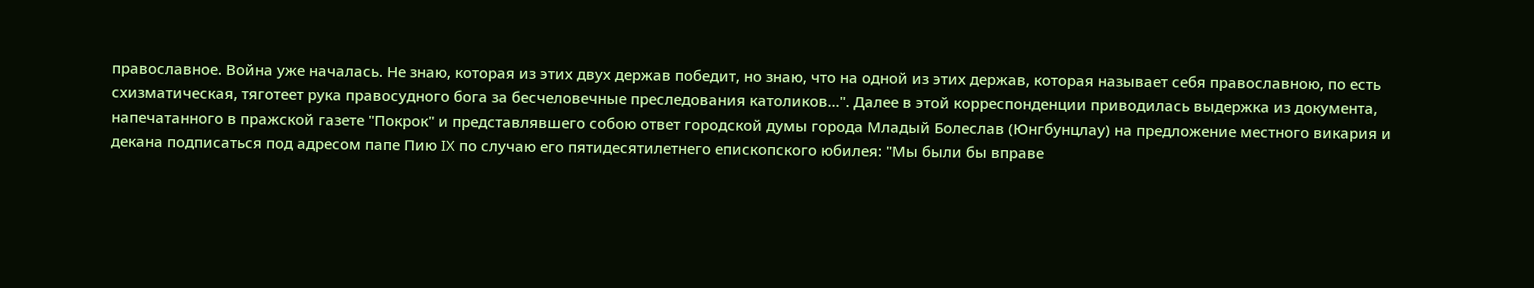православное. Война уже началась. Не знаю, которая из этих двух держав победит, но знаю, что на одной из этих держав, которая называет себя православною, по есть схизматическая, тяготеет рука правосудного бога за бесчеловечные преследования католиков...". Далее в этой корреспонденции приводилась выдержка из документа, напечатанного в пражской газете "Покрок" и представлявшего собою ответ городской думы города Младый Болеслав (Юнгбунцлау) на предложение местного викария и декана подписаться под адресом папе Пию IX по случаю его пятидесятилетнего епископского юбилея: "Мы были бы вправе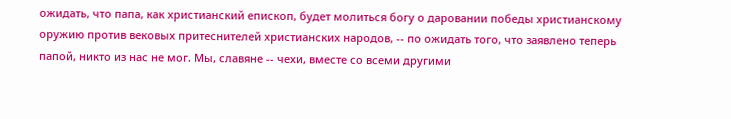ожидать, что папа, как христианский епископ, будет молиться богу о даровании победы христианскому оружию против вековых притеснителей христианских народов, -- по ожидать того, что заявлено теперь папой, никто из нас не мог. Мы, славяне -- чехи, вместе со всеми другими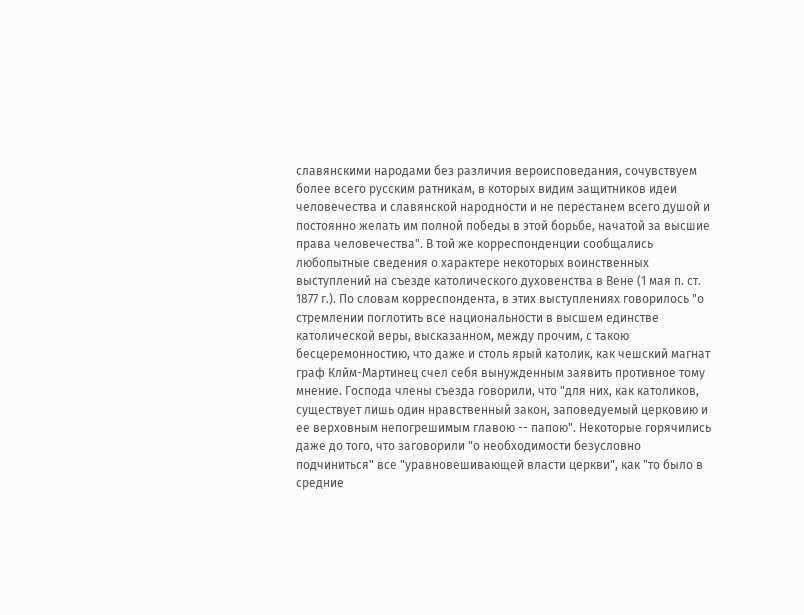славянскими народами без различия вероисповедания, сочувствуем более всего русским ратникам, в которых видим защитников идеи человечества и славянской народности и не перестанем всего душой и постоянно желать им полной победы в этой борьбе, начатой за высшие права человечества". В той же корреспонденции сообщались любопытные сведения о характере некоторых воинственных выступлений на съезде католического духовенства в Вене (1 мая п. ст. 1877 г.). По словам корреспондента, в этих выступлениях говорилось "о стремлении поглотить все национальности в высшем единстве католической веры, высказанном, между прочим, с такою бесцеремонностию, что даже и столь ярый католик, как чешский магнат граф Клйм-Мартинец счел себя вынужденным заявить противное тому мнение. Господа члены съезда говорили, что "для них, как католиков, существует лишь один нравственный закон, заповедуемый церковию и ее верховным непогрешимым главою -- папою". Некоторые горячились даже до того, что заговорили "о необходимости безусловно подчиниться" все "уравновешивающей власти церкви", как "то было в средние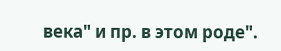века" и пр. в этом роде".